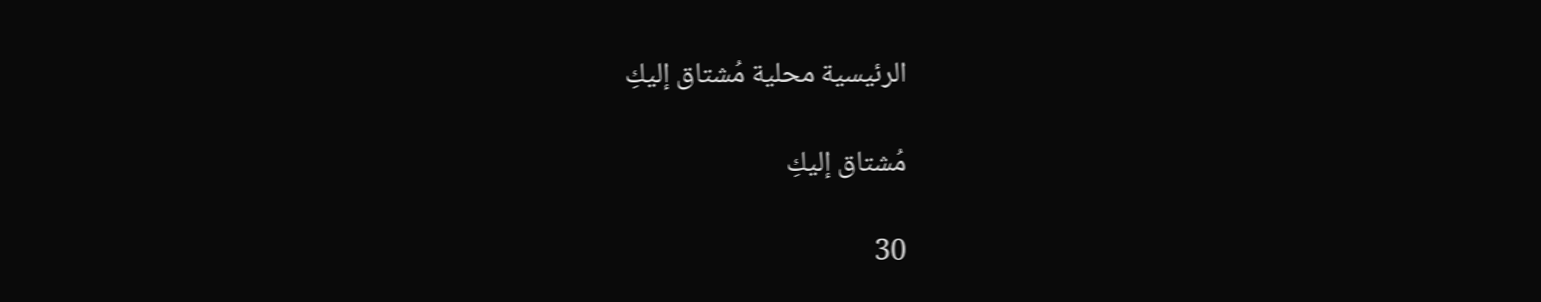الرئيسية محلية مُشتاق إليكِ

مُشتاق إليكِ

30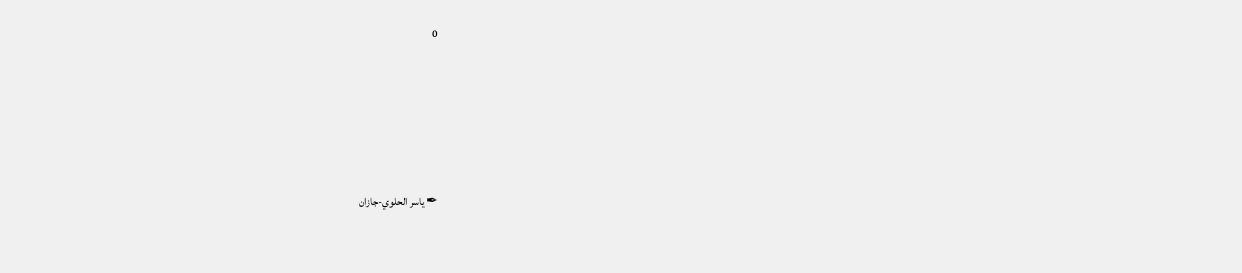0







✒ ياسر الحلوي-جازان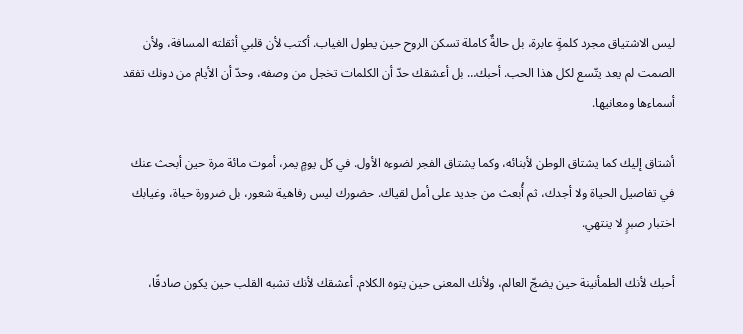ليس الاشتياق مجرد كلمةٍ عابرة، بل حالةٌ كاملة تسكن الروح حين يطول الغياب. أكتب لأن قلبي أثقلته المسافة، ولأن الصمت لم يعد يتّسع لكل هذا الحب. أحبك… بل أعشقك حدّ أن الكلمات تخجل من وصفه، وحدّ أن الأيام من دونك تفقد أسماءها ومعانيها.

أشتاق إليك كما يشتاق الوطن لأبنائه، وكما يشتاق الفجر لضوءه الأول. في كل يومٍ يمر، أموت مائة مرة حين أبحث عنك في تفاصيل الحياة ولا أجدك، ثم أُبعث من جديد على أمل لقياك. حضورك ليس رفاهية شعور، بل ضرورة حياة، وغيابك اختبار صبرٍ لا ينتهي.

أحبك لأنك الطمأنينة حين يضجّ العالم، ولأنك المعنى حين يتوه الكلام. أعشقك لأنك تشبه القلب حين يكون صادقًا،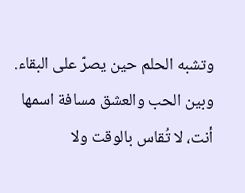وتشبه الحلم حين يصرّ على البقاء. وبين الحب والعشق مسافة اسمها أنت، لا تُقاس بالوقت ولا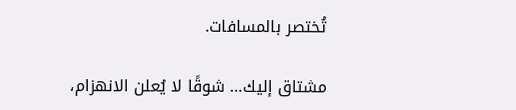تُختصر بالمسافات.

مشتاق إليك… شوقًا لا يُعلن الانهزام،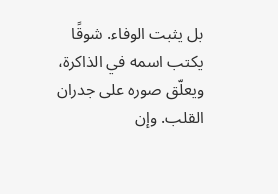بل يثبت الوفاء. شوقًا يكتب اسمه في الذاكرة، ويعلّق صوره على جدران القلب. وإن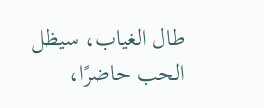طال الغياب، سيظل الحب حاضرًا،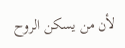لأن من يسكن الروح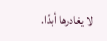لا يغادرها أبدًا.